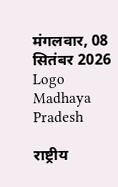मंगलवार, 08 सितंबर 2026
Logo
Madhaya Pradesh

राष्ट्रीय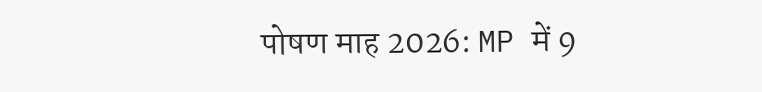पोषण माह 2026: MP में 9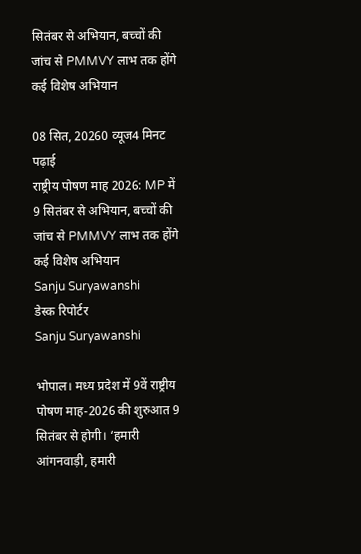सितंबर से अभियान, बच्चों की जांच से PMMVY लाभ तक होंगे कई विशेष अभियान

08 सित, 20260 व्यूज4 मिनट पढ़ाई
राष्ट्रीय पोषण माह 2026: MP में 9 सितंबर से अभियान, बच्चों की जांच से PMMVY लाभ तक होंगे कई विशेष अभियान
Sanju Suryawanshi
डेस्क रिपोर्टर
Sanju Suryawanshi

भोपाल। मध्य प्रदेश में 9वें राष्ट्रीय पोषण माह-2026 की शुरुआत 9 सितंबर से होगी। ‘हमारी आंगनवाड़ी, हमारी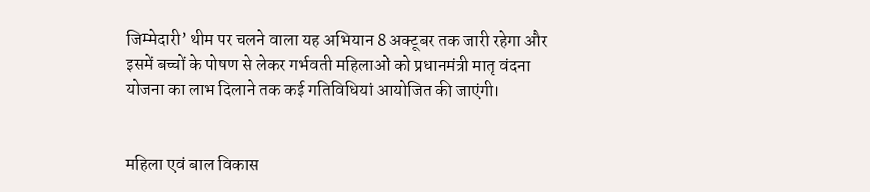जिम्मेदारी’ थीम पर चलने वाला यह अभियान 8 अक्टूबर तक जारी रहेगा और इसमें बच्चों के पोषण से लेकर गर्भवती महिलाओं को प्रधानमंत्री मातृ वंदना योजना का लाभ दिलाने तक कई गतिविधियां आयोजित की जाएंगी।


महिला एवं बाल विकास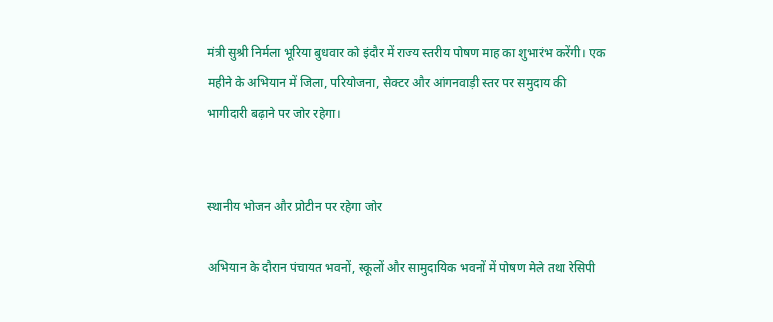मंत्री सुश्री निर्मला भूरिया बुधवार को इंदौर में राज्य स्तरीय पोषण माह का शुभारंभ करेंगी। एक महीने के अभियान में जिला, परियोजना, सेक्टर और आंगनवाड़ी स्तर पर समुदाय की भागीदारी बढ़ाने पर जोर रहेगा।


स्थानीय भोजन और प्रोटीन पर रहेगा जोर

अभियान के दौरान पंचायत भवनों, स्कूलों और सामुदायिक भवनों में पोषण मेले तथा रेसिपी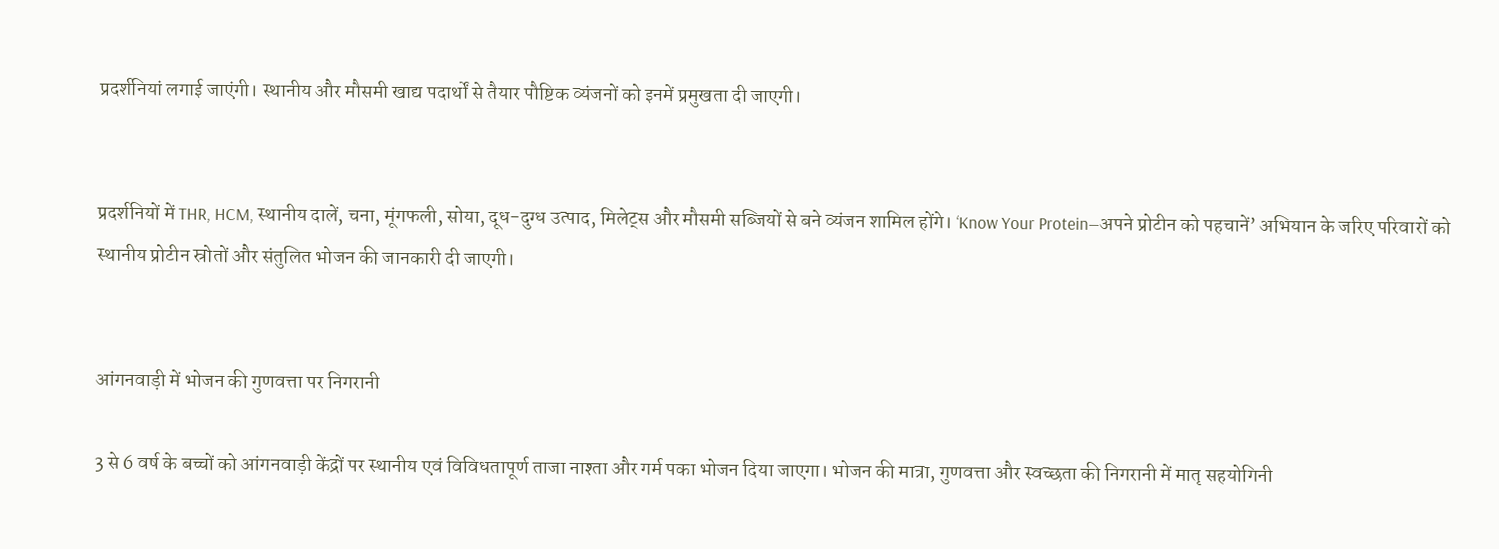प्रदर्शनियां लगाई जाएंगी। स्थानीय और मौसमी खाद्य पदार्थों से तैयार पौष्टिक व्यंजनों को इनमें प्रमुखता दी जाएगी।


प्रदर्शनियों में THR, HCM, स्थानीय दालें, चना, मूंगफली, सोया, दूध-दुग्ध उत्पाद, मिलेट्स और मौसमी सब्जियों से बने व्यंजन शामिल होंगे। ‘Know Your Protein—अपने प्रोटीन को पहचानें’ अभियान के जरिए परिवारों को स्थानीय प्रोटीन स्रोतों और संतुलित भोजन की जानकारी दी जाएगी।


आंगनवाड़ी में भोजन की गुणवत्ता पर निगरानी

3 से 6 वर्ष के बच्चों को आंगनवाड़ी केंद्रों पर स्थानीय एवं विविधतापूर्ण ताजा नाश्ता और गर्म पका भोजन दिया जाएगा। भोजन की मात्रा, गुणवत्ता और स्वच्छता की निगरानी में मातृ सहयोगिनी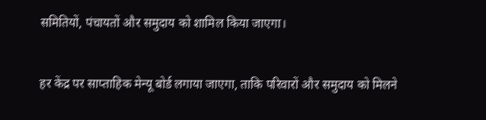समितियों, पंचायतों और समुदाय को शामिल किया जाएगा।


हर केंद्र पर साप्ताहिक मेन्यू बोर्ड लगाया जाएगा, ताकि परिवारों और समुदाय को मिलने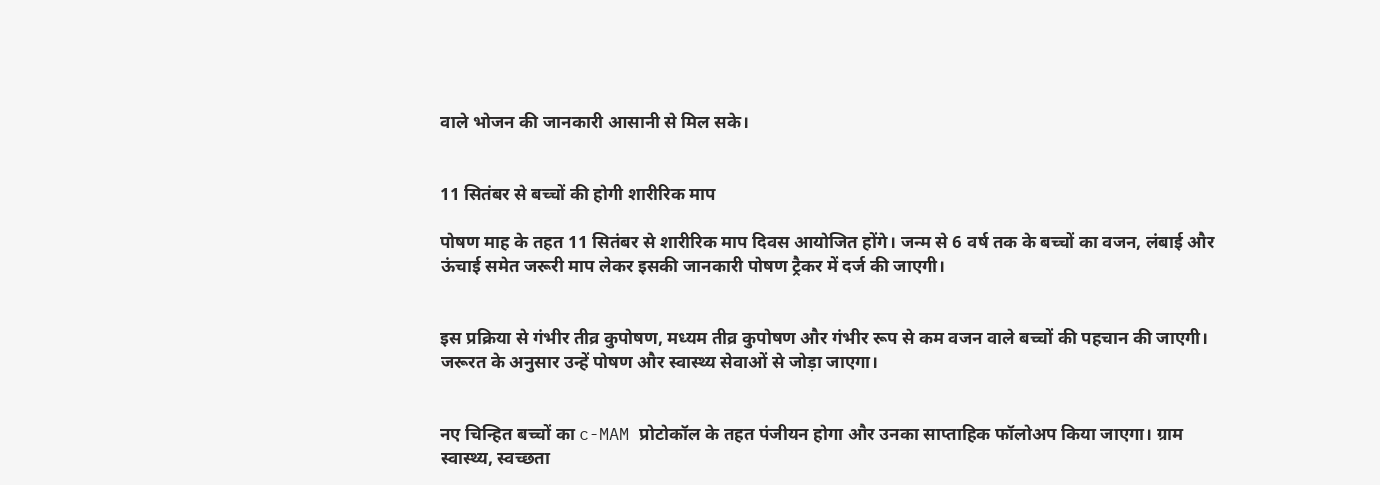वाले भोजन की जानकारी आसानी से मिल सके।


11 सितंबर से बच्चों की होगी शारीरिक माप

पोषण माह के तहत 11 सितंबर से शारीरिक माप दिवस आयोजित होंगे। जन्म से 6 वर्ष तक के बच्चों का वजन, लंबाई और ऊंचाई समेत जरूरी माप लेकर इसकी जानकारी पोषण ट्रैकर में दर्ज की जाएगी।


इस प्रक्रिया से गंभीर तीव्र कुपोषण, मध्यम तीव्र कुपोषण और गंभीर रूप से कम वजन वाले बच्चों की पहचान की जाएगी। जरूरत के अनुसार उन्हें पोषण और स्वास्थ्य सेवाओं से जोड़ा जाएगा।


नए चिन्हित बच्चों का c-MAM प्रोटोकॉल के तहत पंजीयन होगा और उनका साप्ताहिक फॉलोअप किया जाएगा। ग्राम स्वास्थ्य, स्वच्छता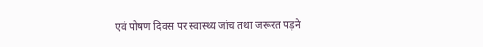एवं पोषण दिवस पर स्वास्थ्य जांच तथा जरूरत पड़ने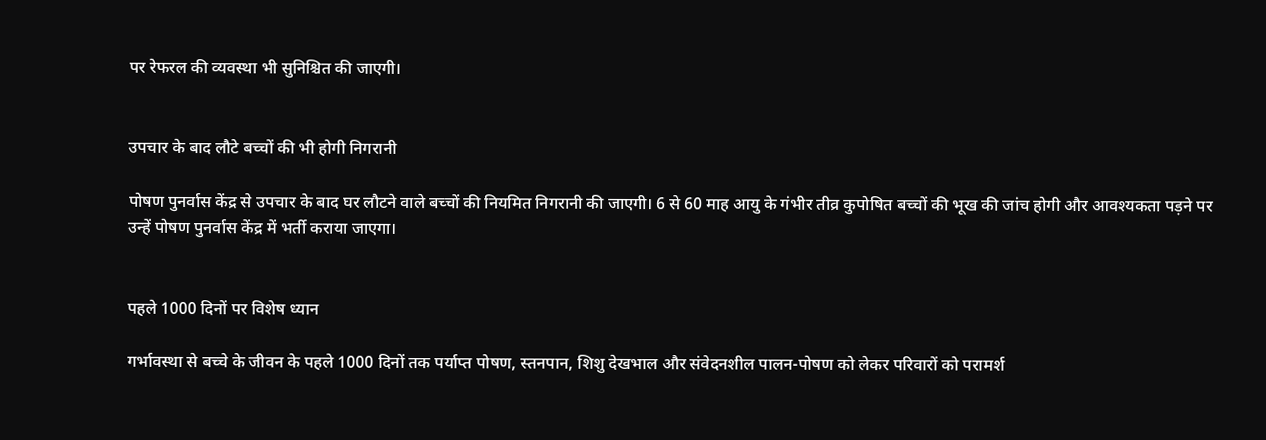पर रेफरल की व्यवस्था भी सुनिश्चित की जाएगी।


उपचार के बाद लौटे बच्चों की भी होगी निगरानी

पोषण पुनर्वास केंद्र से उपचार के बाद घर लौटने वाले बच्चों की नियमित निगरानी की जाएगी। 6 से 60 माह आयु के गंभीर तीव्र कुपोषित बच्चों की भूख की जांच होगी और आवश्यकता पड़ने पर उन्हें पोषण पुनर्वास केंद्र में भर्ती कराया जाएगा।


पहले 1000 दिनों पर विशेष ध्यान

गर्भावस्था से बच्चे के जीवन के पहले 1000 दिनों तक पर्याप्त पोषण, स्तनपान, शिशु देखभाल और संवेदनशील पालन-पोषण को लेकर परिवारों को परामर्श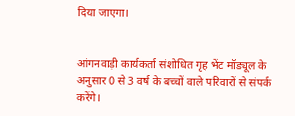दिया जाएगा।


आंगनवाड़ी कार्यकर्ता संशोधित गृह भेंट मॉड्यूल के अनुसार 0 से 3 वर्ष के बच्चों वाले परिवारों से संपर्क करेंगे।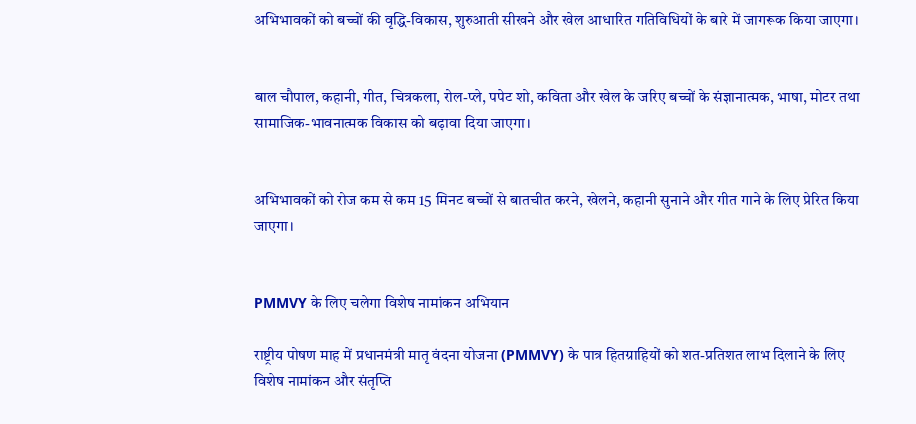अभिभावकों को बच्चों की वृद्धि-विकास, शुरुआती सीखने और खेल आधारित गतिविधियों के बारे में जागरूक किया जाएगा।


बाल चौपाल, कहानी, गीत, चित्रकला, रोल-प्ले, पपेट शो, कविता और खेल के जरिए बच्चों के संज्ञानात्मक, भाषा, मोटर तथा सामाजिक-भावनात्मक विकास को बढ़ावा दिया जाएगा।


अभिभावकों को रोज कम से कम 15 मिनट बच्चों से बातचीत करने, खेलने, कहानी सुनाने और गीत गाने के लिए प्रेरित किया जाएगा।


PMMVY के लिए चलेगा विशेष नामांकन अभियान

राष्ट्रीय पोषण माह में प्रधानमंत्री मातृ वंदना योजना (PMMVY) के पात्र हितग्राहियों को शत-प्रतिशत लाभ दिलाने के लिए विशेष नामांकन और संतृप्ति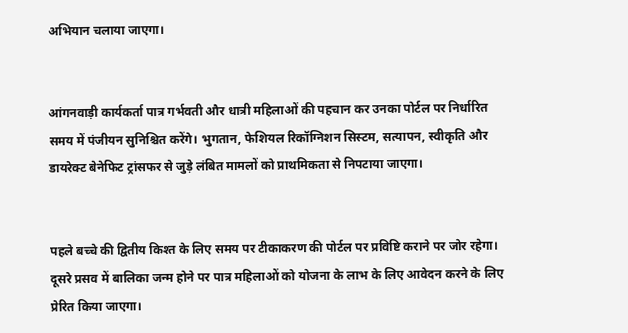अभियान चलाया जाएगा।


आंगनवाड़ी कार्यकर्ता पात्र गर्भवती और धात्री महिलाओं की पहचान कर उनका पोर्टल पर निर्धारित समय में पंजीयन सुनिश्चित करेंगे। भुगतान, फेशियल रिकॉग्निशन सिस्टम, सत्यापन, स्वीकृति और डायरेक्ट बेनेफिट ट्रांसफर से जुड़े लंबित मामलों को प्राथमिकता से निपटाया जाएगा।


पहले बच्चे की द्वितीय किश्त के लिए समय पर टीकाकरण की पोर्टल पर प्रविष्टि कराने पर जोर रहेगा। दूसरे प्रसव में बालिका जन्म होने पर पात्र महिलाओं को योजना के लाभ के लिए आवेदन करने के लिए प्रेरित किया जाएगा।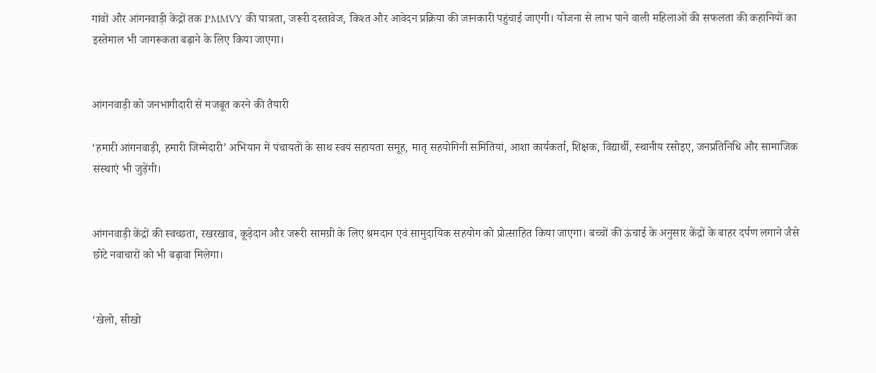गांवों और आंगनवाड़ी केंद्रों तक PMMVY की पात्रता, जरूरी दस्तावेज, किश्त और आवेदन प्रक्रिया की जानकारी पहुंचाई जाएगी। योजना से लाभ पाने वाली महिलाओं की सफलता की कहानियों का इस्तेमाल भी जागरूकता बढ़ाने के लिए किया जाएगा।


आंगनवाड़ी को जनभागीदारी से मजबूत करने की तैयारी

‘हमारी आंगनवाड़ी, हमारी जिम्मेदारी’ अभियान में पंचायतों के साथ स्वयं सहायता समूह, मातृ सहयोगिनी समितियां, आशा कार्यकर्ता, शिक्षक, विद्यार्थी, स्थानीय रसोइए, जनप्रतिनिधि और सामाजिक संस्थाएं भी जुड़ेंगी।


आंगनवाड़ी केंद्रों की स्वच्छता, रखरखाव, कूड़ेदान और जरूरी सामग्री के लिए श्रमदान एवं सामुदायिक सहयोग को प्रोत्साहित किया जाएगा। बच्चों की ऊंचाई के अनुसार केंद्रों के बाहर दर्पण लगाने जैसे छोटे नवाचारों को भी बढ़ावा मिलेगा।


‘खेलो, सीखो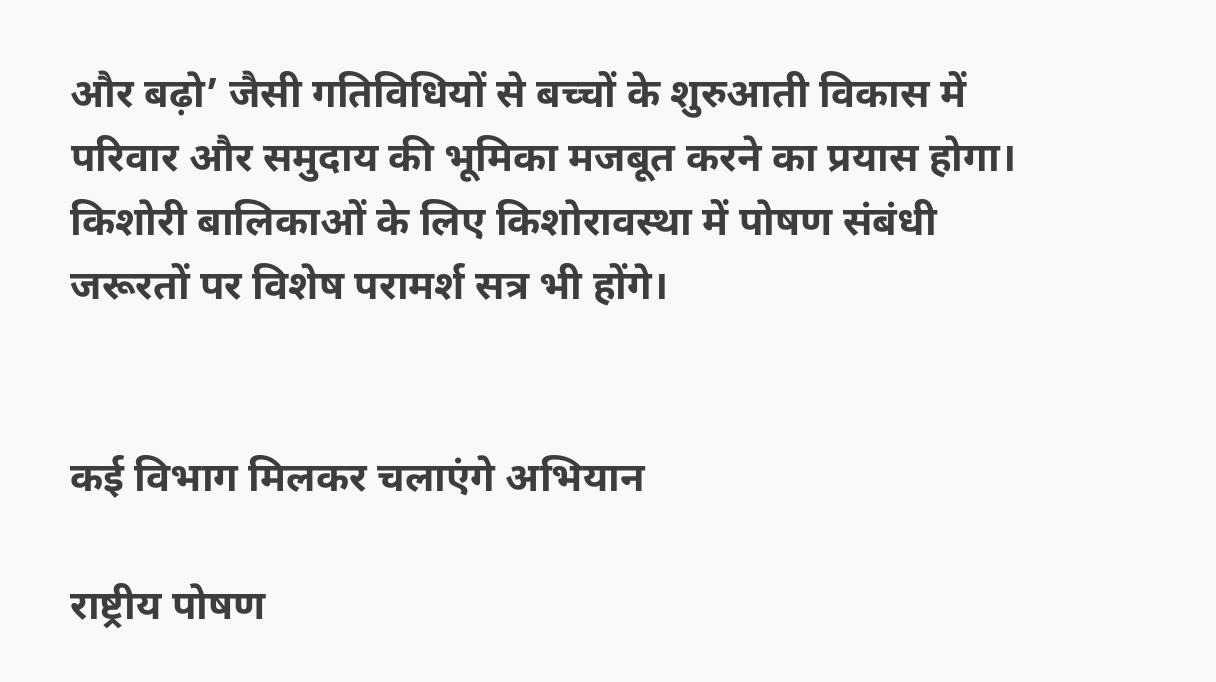और बढ़ो’ जैसी गतिविधियों से बच्चों के शुरुआती विकास में परिवार और समुदाय की भूमिका मजबूत करने का प्रयास होगा। किशोरी बालिकाओं के लिए किशोरावस्था में पोषण संबंधी जरूरतों पर विशेष परामर्श सत्र भी होंगे।


कई विभाग मिलकर चलाएंगे अभियान

राष्ट्रीय पोषण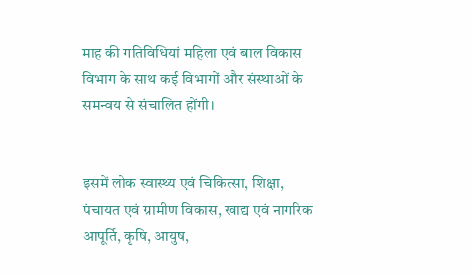माह की गतिविधियां महिला एवं बाल विकास विभाग के साथ कई विभागों और संस्थाओं के समन्वय से संचालित होंगी।


इसमें लोक स्वास्थ्य एवं चिकित्सा, शिक्षा, पंचायत एवं ग्रामीण विकास, खाद्य एवं नागरिक आपूर्ति, कृषि, आयुष,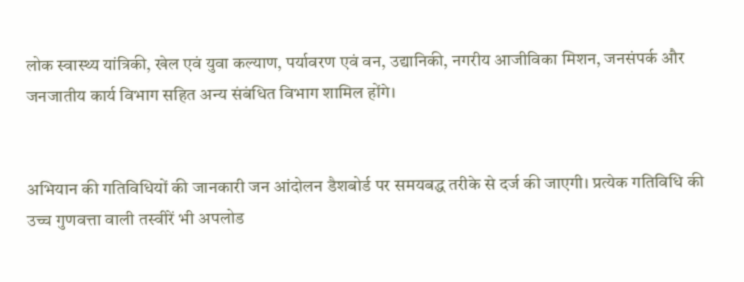लोक स्वास्थ्य यांत्रिकी, खेल एवं युवा कल्याण, पर्यावरण एवं वन, उद्यानिकी, नगरीय आजीविका मिशन, जनसंपर्क और जनजातीय कार्य विभाग सहित अन्य संबंधित विभाग शामिल होंगे।


अभियान की गतिविधियों की जानकारी जन आंदोलन डैशबोर्ड पर समयबद्ध तरीके से दर्ज की जाएगी। प्रत्येक गतिविधि की उच्च गुणवत्ता वाली तस्वीरें भी अपलोड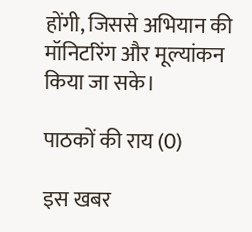होंगी, जिससे अभियान की मॉनिटरिंग और मूल्यांकन किया जा सके।

पाठकों की राय (0)

इस खबर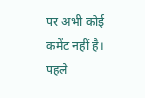पर अभी कोई कमेंट नहीं है। पहले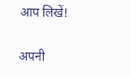आप लिखें!

अपनी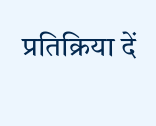प्रतिक्रिया दें